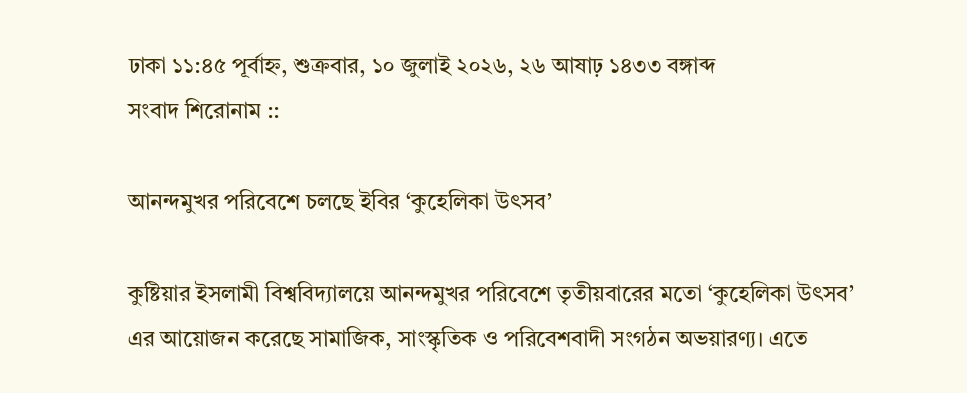ঢাকা ১১:৪৫ পূর্বাহ্ন, শুক্রবার, ১০ জুলাই ২০২৬, ২৬ আষাঢ় ১৪৩৩ বঙ্গাব্দ
সংবাদ শিরোনাম ::

আনন্দমুখর পরিবেশে চলছে ইবির ‘কুহেলিকা উৎসব’

কুষ্টিয়ার ইসলামী বিশ্ববিদ্যালয়ে আনন্দমুখর পরিবেশে তৃতীয়বারের মতো ‘কুহেলিকা উৎসব’ এর আয়োজন করেছে সামাজিক, সাংস্কৃতিক ও পরিবেশবাদী সংগঠন অভয়ারণ্য। এতে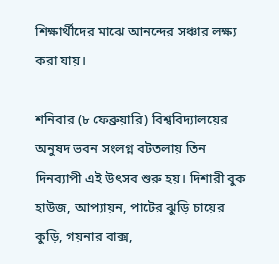শিক্ষার্থীদের মাঝে আনন্দের সঞ্চার লক্ষ্য করা যায়।

শনিবার (৮ ফেব্রুয়ারি) বিশ্ববিদ্যালয়ের অনুষদ ভবন সংলগ্ন বটতলায় তিন দিনব্যাপী এই উৎসব শুরু হয়। দিশারী বুক হাউজ, আপ্যায়ন, পাটের ঝুড়ি চায়ের কুড়ি, গয়নার বাক্স,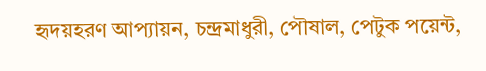হৃদয়হরণ আপ্যায়ন, চন্দ্রমাধুরী, পৌষাল, পেটুক পয়েন্ট,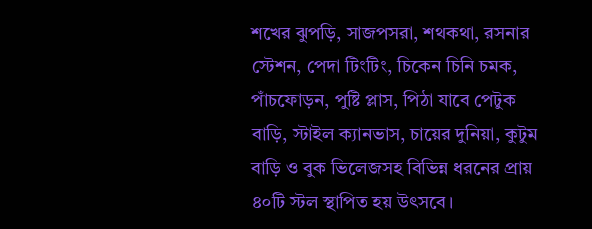শখের ঝুপড়ি, সাজপসরা, শথকথা, রসনার স্টেশন, পেদা টিংটিং, চিকেন চিনি চমক, পাঁচফোড়ন, পুষ্টি প্লাস, পিঠা যাবে পেটুক বাড়ি, স্টাইল ক্যানভাস, চায়ের দুনিয়া, কুটুম বাড়ি ও বুক ভিলেজসহ বিভিন্ন ধরনের প্রায় ৪০টি স্টল স্থাপিত হয় উৎসবে।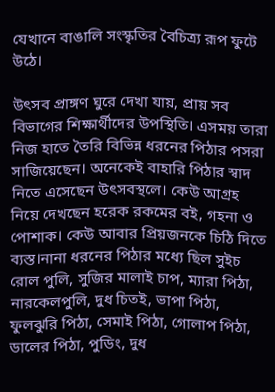যেখানে বাঙালি সংস্কৃতির বৈচিত্র্য রূপ ফুটে উঠে।

উৎসব প্রাঙ্গণ ঘুরে দেখা যায়, প্রায় সব বিভাগের শিক্ষার্থীদের উপস্থিতি। এসময় তারা নিজ হাতে তৈরি বিভিন্ন ধরনের পিঠার পসরা সাজিয়েছেন। অনেকেই বাহারি পিঠার স্বাদ নিতে এসেছেন উৎসবস্থলে। কেউ আগ্রহ নিয়ে দেখছেন হরেক রকমের বই, গহনা ও পোশাক। কেউ আবার প্রিয়জনকে চিঠি দিতে ব্যস্ত।নানা ধরনের পিঠার মধ্যে ছিল সুইচ রোল পুলি, সুজির মালাই চাপ, ম্যারা পিঠা, নারকেলপুলি, দুধ চিতই, ভাপা পিঠা, ফুলঝুরি পিঠা, সেমাই পিঠা, গোলাপ পিঠা, ডালের পিঠা, পুডিং, দুধ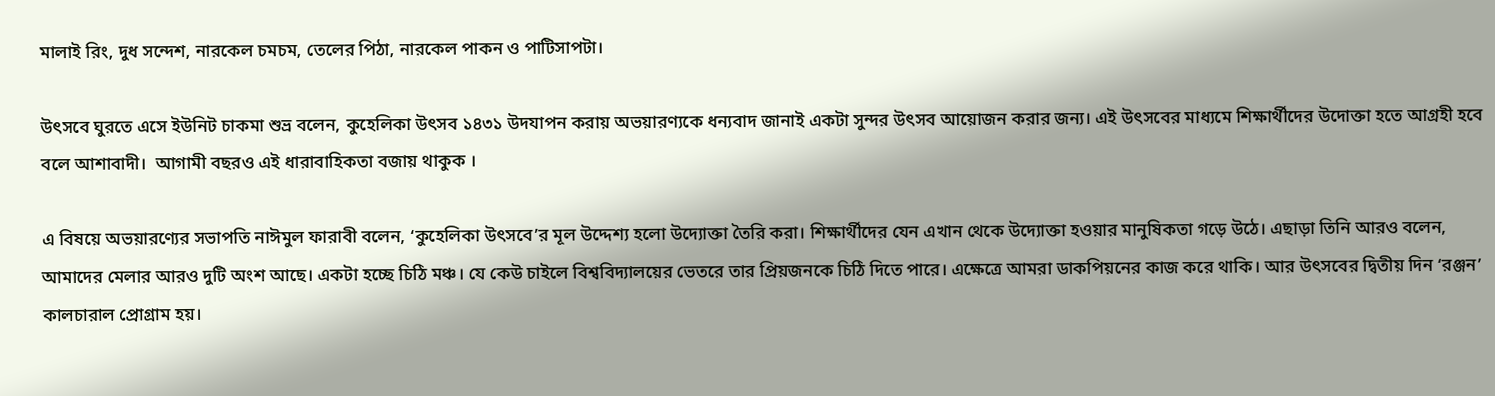মালাই রিং, দুধ সন্দেশ, নারকেল চমচম, তেলের পিঠা, নারকেল পাকন ও পাটিসাপটা।

উৎসবে ঘুরতে এসে ইউনিট চাকমা শুভ্র বলেন, কুহেলিকা উৎসব ১৪৩১ উদযাপন করায় অভয়ারণ্যকে ধন্যবাদ জানাই একটা সুন্দর উৎসব আয়োজন করার জন্য। এই উৎসবের মাধ্যমে শিক্ষার্থীদের উদোক্তা হতে আগ্রহী হবে বলে আশাবাদী।  আগামী বছরও এই ধারাবাহিকতা বজায় থাকুক ।

এ বিষয়ে অভয়ারণ্যের সভাপতি নাঈমুল ফারাবী বলেন, ‘কুহেলিকা উৎসবে’র মূল উদ্দেশ্য হলো উদ্যোক্তা তৈরি করা। শিক্ষার্থীদের যেন এখান থেকে উদ্যোক্তা হওয়ার মানুষিকতা গড়ে উঠে। এছাড়া তিনি আরও বলেন, আমাদের মেলার আরও দুটি অংশ আছে। একটা হচ্ছে চিঠি মঞ্চ। যে কেউ চাইলে বিশ্ববিদ্যালয়ের ভেতরে তার প্রিয়জনকে চিঠি দিতে পারে। এক্ষেত্রে আমরা ডাকপিয়নের কাজ করে থাকি। আর উৎসবের দ্বিতীয় দিন ‘রঞ্জন’ কালচারাল প্রোগ্রাম হয়।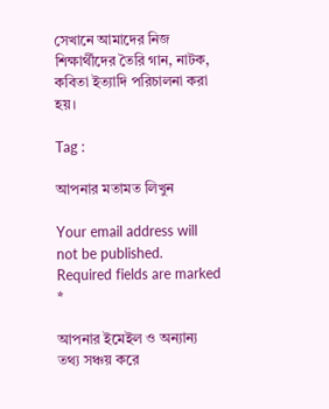সেখানে আমাদের নিজ শিক্ষার্থীদের তৈরি গান, নাটক, কবিতা ইত্যাদি পরিচালনা করা হয়।

Tag :

আপনার মতামত লিখুন

Your email address will not be published. Required fields are marked *

আপনার ইমেইল ও অন্যান্য তথ্য সঞ্চয় করে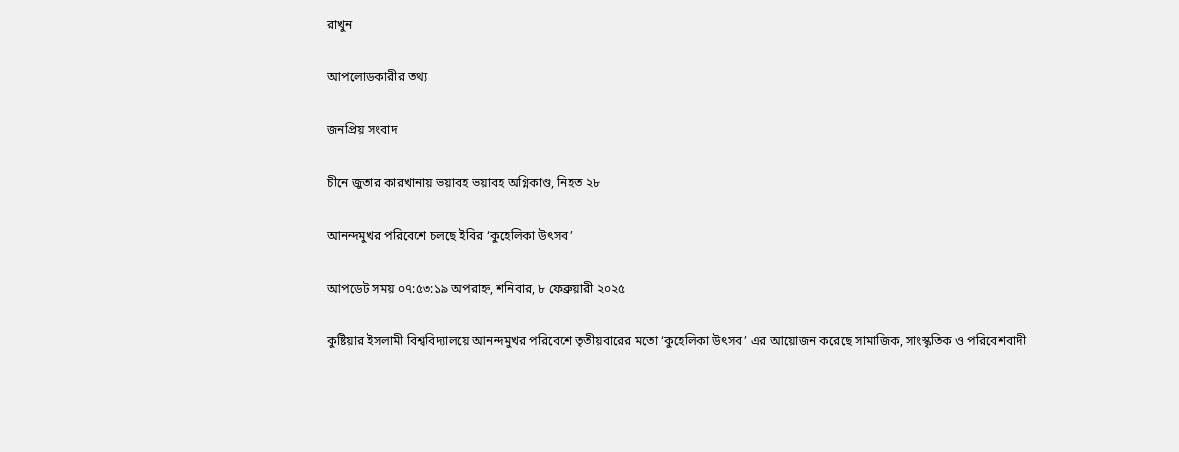রাখুন

আপলোডকারীর তথ্য

জনপ্রিয় সংবাদ

চীনে জুতার কারখানায় ভয়াবহ ভয়াবহ অগ্নিকাণ্ড, নিহত ২৮

আনন্দমুখর পরিবেশে চলছে ইবির ‘কুহেলিকা উৎসব’

আপডেট সময় ০৭:৫৩:১৯ অপরাহ্ন, শনিবার, ৮ ফেব্রুয়ারী ২০২৫

কুষ্টিয়ার ইসলামী বিশ্ববিদ্যালয়ে আনন্দমুখর পরিবেশে তৃতীয়বারের মতো ‘কুহেলিকা উৎসব’ এর আয়োজন করেছে সামাজিক, সাংস্কৃতিক ও পরিবেশবাদী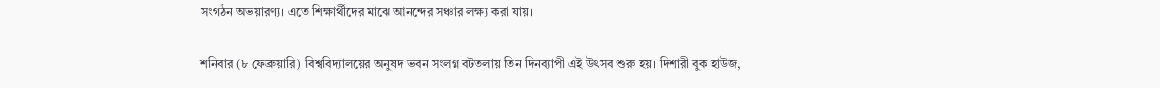সংগঠন অভয়ারণ্য। এতে শিক্ষার্থীদের মাঝে আনন্দের সঞ্চার লক্ষ্য করা যায়।

শনিবার (৮ ফেব্রুয়ারি) বিশ্ববিদ্যালয়ের অনুষদ ভবন সংলগ্ন বটতলায় তিন দিনব্যাপী এই উৎসব শুরু হয়। দিশারী বুক হাউজ,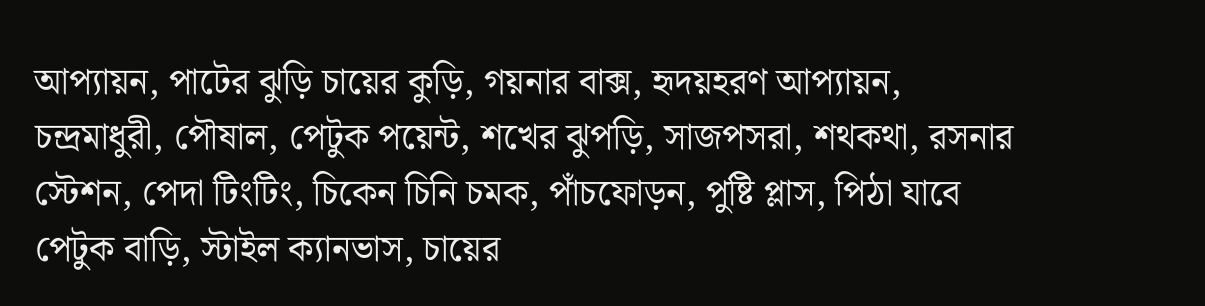আপ্যায়ন, পাটের ঝুড়ি চায়ের কুড়ি, গয়নার বাক্স, হৃদয়হরণ আপ্যায়ন, চন্দ্রমাধুরী, পৌষাল, পেটুক পয়েন্ট, শখের ঝুপড়ি, সাজপসরা, শথকথা, রসনার স্টেশন, পেদা টিংটিং, চিকেন চিনি চমক, পাঁচফোড়ন, পুষ্টি প্লাস, পিঠা যাবে পেটুক বাড়ি, স্টাইল ক্যানভাস, চায়ের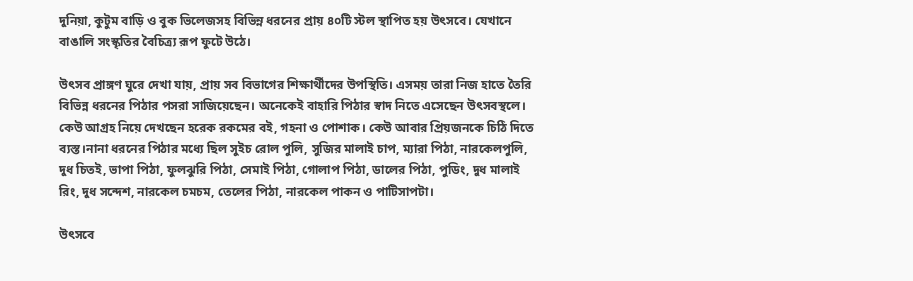দুনিয়া, কুটুম বাড়ি ও বুক ভিলেজসহ বিভিন্ন ধরনের প্রায় ৪০টি স্টল স্থাপিত হয় উৎসবে। যেখানে বাঙালি সংস্কৃতির বৈচিত্র্য রূপ ফুটে উঠে।

উৎসব প্রাঙ্গণ ঘুরে দেখা যায়, প্রায় সব বিভাগের শিক্ষার্থীদের উপস্থিতি। এসময় তারা নিজ হাতে তৈরি বিভিন্ন ধরনের পিঠার পসরা সাজিয়েছেন। অনেকেই বাহারি পিঠার স্বাদ নিতে এসেছেন উৎসবস্থলে। কেউ আগ্রহ নিয়ে দেখছেন হরেক রকমের বই, গহনা ও পোশাক। কেউ আবার প্রিয়জনকে চিঠি দিতে ব্যস্ত।নানা ধরনের পিঠার মধ্যে ছিল সুইচ রোল পুলি, সুজির মালাই চাপ, ম্যারা পিঠা, নারকেলপুলি, দুধ চিতই, ভাপা পিঠা, ফুলঝুরি পিঠা, সেমাই পিঠা, গোলাপ পিঠা, ডালের পিঠা, পুডিং, দুধ মালাই রিং, দুধ সন্দেশ, নারকেল চমচম, তেলের পিঠা, নারকেল পাকন ও পাটিসাপটা।

উৎসবে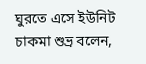ঘুরতে এসে ইউনিট চাকমা শুভ্র বলেন,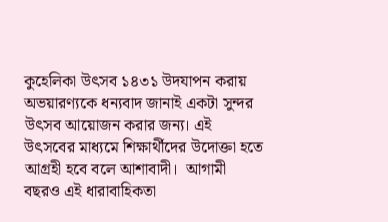কুহেলিকা উৎসব ১৪৩১ উদযাপন করায় অভয়ারণ্যকে ধন্যবাদ জানাই একটা সুন্দর উৎসব আয়োজন করার জন্য। এই উৎসবের মাধ্যমে শিক্ষার্থীদের উদোক্তা হতে আগ্রহী হবে বলে আশাবাদী।  আগামী বছরও এই ধারাবাহিকতা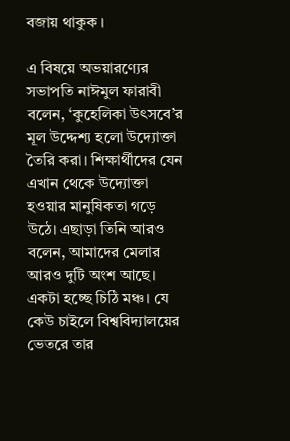বজায় থাকুক ।

এ বিষয়ে অভয়ারণ্যের সভাপতি নাঈমুল ফারাবী বলেন, ‘কুহেলিকা উৎসবে’র মূল উদ্দেশ্য হলো উদ্যোক্তা তৈরি করা। শিক্ষার্থীদের যেন এখান থেকে উদ্যোক্তা হওয়ার মানুষিকতা গড়ে উঠে। এছাড়া তিনি আরও বলেন, আমাদের মেলার আরও দুটি অংশ আছে। একটা হচ্ছে চিঠি মঞ্চ। যে কেউ চাইলে বিশ্ববিদ্যালয়ের ভেতরে তার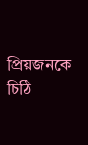প্রিয়জনকে চিঠি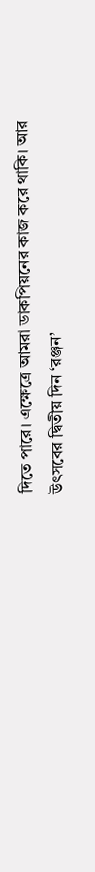দিতে পারে। এক্ষেত্রে আমরা ডাকপিয়নের কাজ করে থাকি। আর উৎসবের দ্বিতীয় দিন ‘রঞ্জন’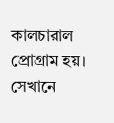কালচারাল প্রোগ্রাম হয়। সেখানে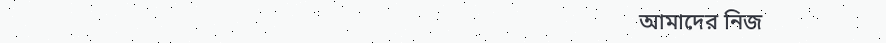আমাদের নিজ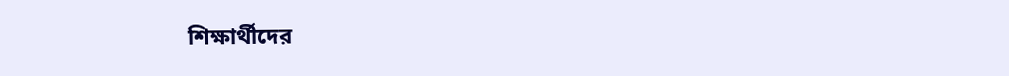শিক্ষার্থীদের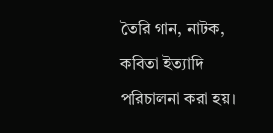তৈরি গান, নাটক, কবিতা ইত্যাদি পরিচালনা করা হয়।